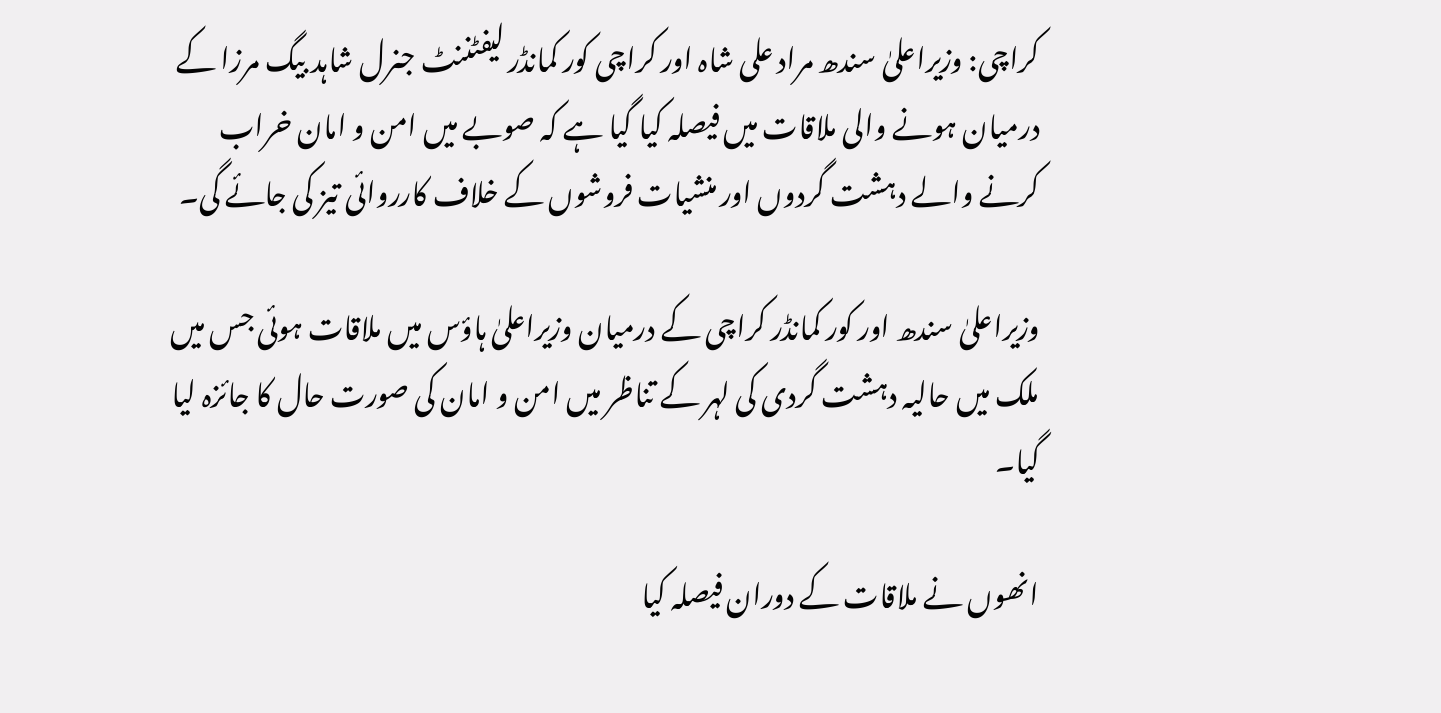کراچی: وزیراعلیٰ سندھ مراد علی شاہ اور کراچی کور کمانڈر لیفٹننٹ جنرل شاہد بیگ مرزا کے درمیان ہونے والی ملاقات میں فیصلہ کیا گیا ہے کہ صوبے میں امن و امان خراب کرنے والے دہشت گردوں اور منشیات فروشوں کے خلاف کارروائی تیز کی جائے گی۔

وزیراعلیٰ سندھ اور کور کمانڈر کراچی کے درمیان وزیراعلیٰ ہاؤس میں ملاقات ہوئی جس میں ملک میں حالیہ دہشت گردی کی لہر کے تناظر میں امن و امان کی صورت حال کا جائزہ لیا گیا۔

انھوں نے ملاقات کے دوران فیصلہ کیا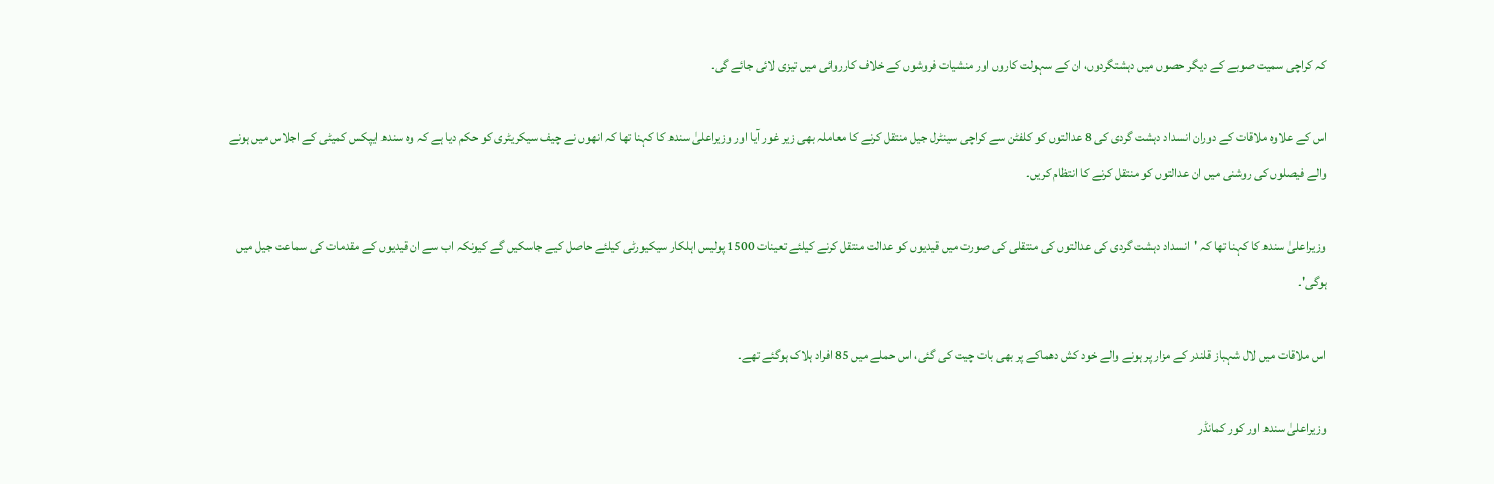کہ کراچی سمیت صوبے کے دیگر حصوں میں دہشتگردوں، ان کے سہولت کاروں اور منشیات فروشوں کے خلاف کارروائی میں تیزی لائی جائے گی۔

اس کے علاوہ ملاقات کے دوران انسداد دہشت گردی کی 8 عدالتوں کو کلفٹن سے کراچی سینٹرل جیل منتقل کرنے کا معاملہ بھی زیر غور آیا اور وزیراعلیٰ سندھ کا کہنا تھا کہ انھوں نے چیف سیکریٹری کو حکم دیا ہے کہ وہ سندھ ایپکس کمیٹی کے اجلاس میں ہونے والے فیصلوں کی روشنی میں ان عدالتوں کو منتقل کرنے کا انتظام کریں۔

وزیراعلیٰ سندھ کا کہنا تھا کہ 'انسداد دہشت گردی کی عدالتوں کی منتقلی کی صورت میں قیدیوں کو عدالت منتقل کرنے کیلئے تعینات 1500 پولیس اہلکار سیکیورٹی کیلئے حاصل کیے جاسکیں گے کیونکہ اب سے ان قیدیوں کے مقدمات کی سماعت جیل میں ہوگی'۔

اس ملاقات میں لال شہباز قلندر کے مزار پر ہونے والے خود کش دھماکے پر بھی بات چیت کی گئی، اس حملے میں 85 افراد ہلاک ہوگئے تھے۔

وزیراعلیٰ سندھ اور کور کمانڈر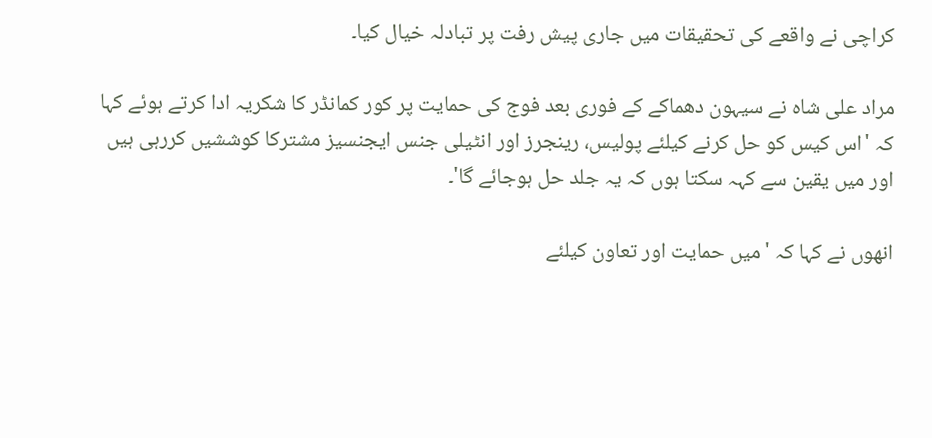کراچی نے واقعے کی تحقیقات میں جاری پیش رفت پر تبادلہ خیال کیا۔

مراد علی شاہ نے سیہون دھماکے کے فوری بعد فوج کی حمایت پر کور کمانڈر کا شکریہ ادا کرتے ہوئے کہا کہ 'اس کیس کو حل کرنے کیلئے پولیس، رینجرز اور انٹیلی جنس ایجنسیز مشترکا کوششیں کررہی ہیں اور میں یقین سے کہہ سکتا ہوں کہ یہ جلد حل ہوجائے گا'۔

انھوں نے کہا کہ 'میں حمایت اور تعاون کیلئے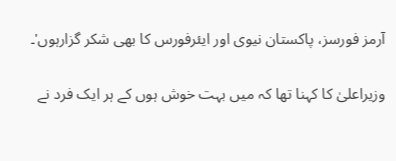آرمز فورسز، پاکستان نیوی اور ایئرفورس کا بھی شکر گزارہوں'۔

وزیراعلیٰ کا کہنا تھا کہ میں بہت خوش ہوں کے ہر ایک فرد نے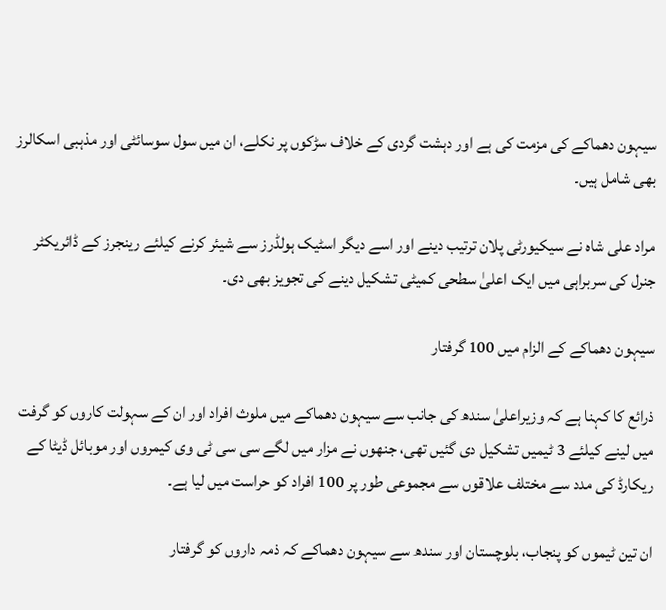سیہون دھماکے کی مزمت کی ہے اور دہشت گردی کے خلاف سڑکوں پر نکلے، ان میں سول سوسائٹی اور مذہبی اسکالرز بھی شامل ہیں۔

مراد علی شاہ نے سیکیورٹی پلان ترتیب دینے اور اسے دیگر اسٹیک ہولڈرز سے شیئر کرنے کیلئے رینجرز کے ڈائریکٹر جنرل کی سربراہی میں ایک اعلیٰ سطحی کمیٹی تشکیل دینے کی تجویز بھی دی۔

سیہون دھماکے کے الزام میں 100 گرفتار

ذرائع کا کہنا ہے کہ وزیراعلیٰ سندھ کی جانب سے سیہون دھماکے میں ملوث افراد اور ان کے سہولت کاروں کو گرفت میں لینے کیلئے 3 ٹیمیں تشکیل دی گئیں تھی، جنھوں نے مزار میں لگے سی سی ٹی وی کیمروں اور موبائل ڈیٹا کے ریکارڈ کی مدد سے مختلف علاقوں سے مجموعی طور پر 100 افراد کو حراست میں لیا ہے۔

ان تین ٹیموں کو پنجاب، بلوچستان اور سندھ سے سیہون دھماکے کہ ذمہ داروں کو گرفتار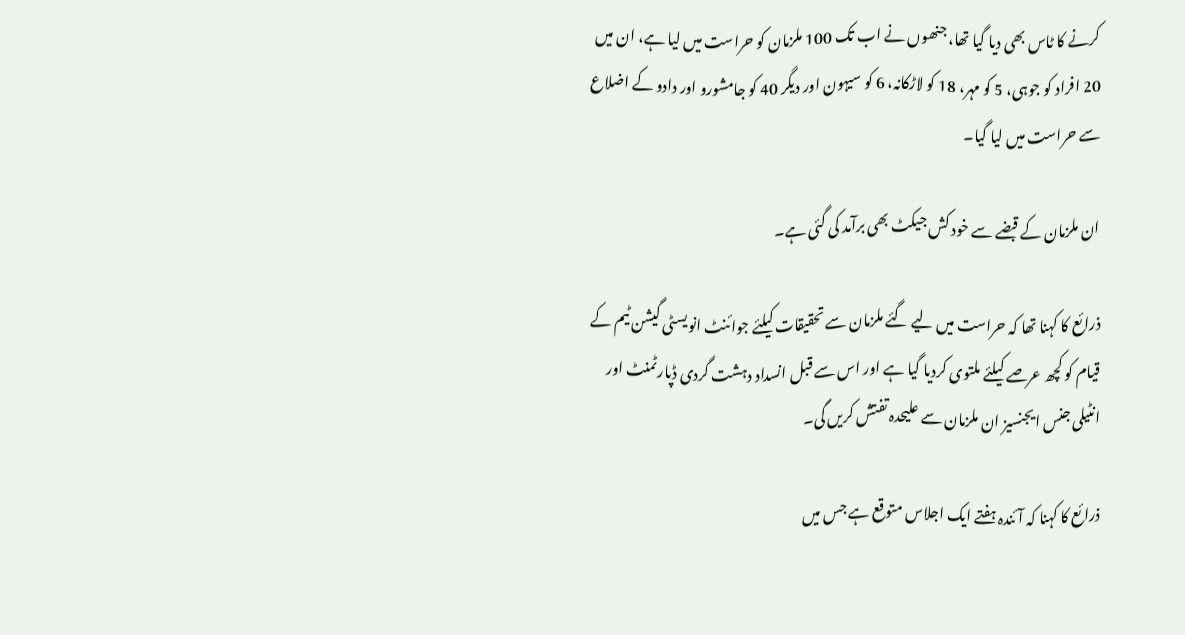کرنے کا ٹاس بھی دیا گیا تھا، جنھوں نے اب تک 100 ملزمان کو حراست میں لیا ہے، ان میں 20 افراد کو جوہی، 5 کو مہر، 18 کو لاڑکانہ، 6 کو سیہون اور دیگر 40 کو جامشورو اور دادو کے اضلاع سے حراست میں لیا گیا۔

ان ملزمان کے قبضے سے خود کش جیکٹ بھی برآمد کی گئی ہے۔

ذرائع کا کہنا تھا کہ حراست میں لیے گئے ملزمان سے تحقیقات کیلئے جوائنٹ انویسٹی گیشن ٹیم کے قیام کو کچھ عرصے کیلئے ملتوی کردیا گیا ہے اور اس سے قبل انسداد دہشت گردی ڈپارٹمنٹ اور انٹیلی جنس ایجنسیز ان ملزمان سے علیحدہ تفتش کریں گی۔

ذرائع کا کہنا کہ آئندہ ہفتے ایک اجلاس متوقع ہے جس میں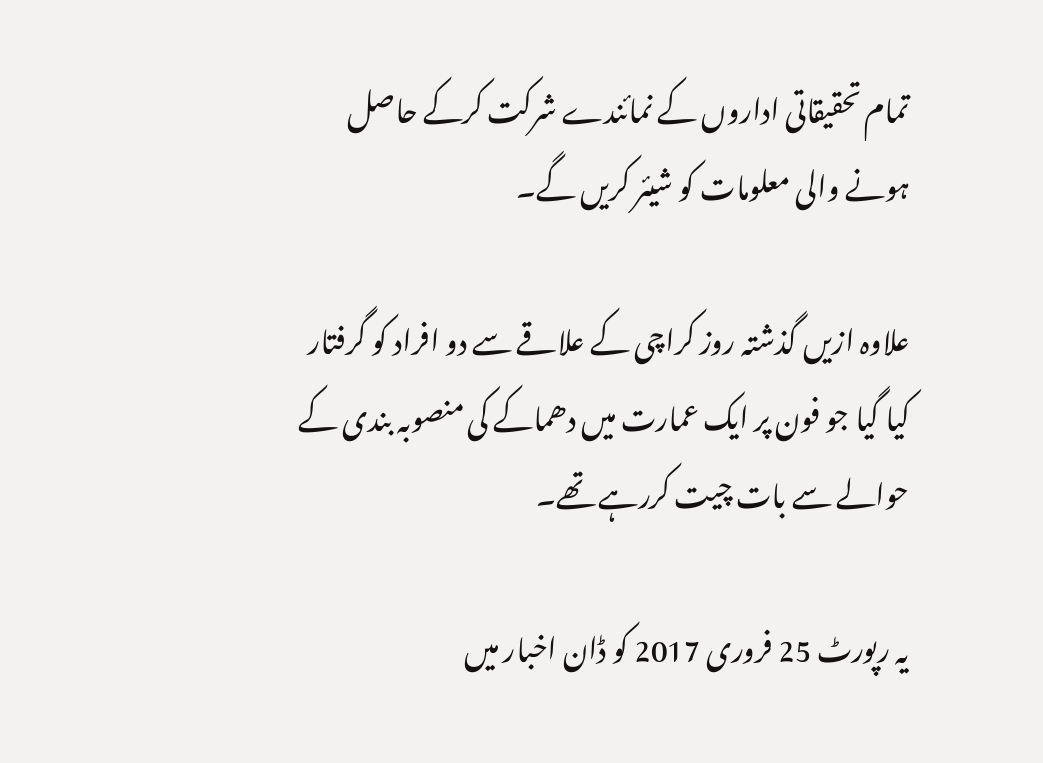تمام تحقیقاتی اداروں کے نمائندے شرکت کرکے حاصل ہونے والی معلومات کو شیئر کریں گے۔

علاوہ ازیں گذشتہ روز کراچی کے علاقے سے دو افراد کو گرفتار کیا گیا جو فون پر ایک عمارت میں دھماکے کی منصوبہ بندی کے حوالے سے بات چیت کررہے تھے۔

یہ رپورٹ 25 فروری 2017 کو ڈان اخبار میں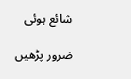شائع ہوئی

ضرور پڑھیں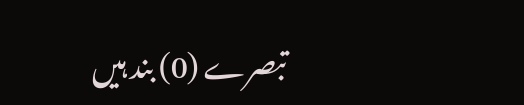تبصرے (0) بند ہیں